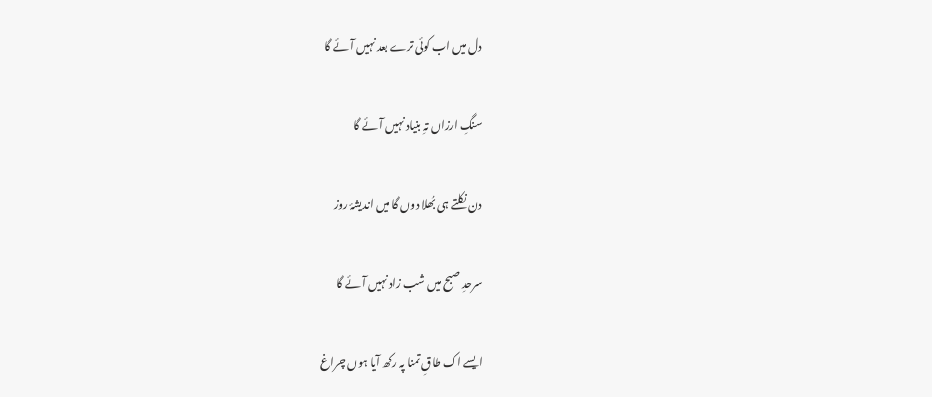دل میں اب کوئی ترے بعد نہیں آئے گا

سنگِ ارزاں تہِ بنیاد نہیں آئے گا

دن نکلتے ہی بُھلا دوں گا میں اندیشۂ روز

سرحدِ صبح میں شب زاد نہیں آئے گا

ایسے اک طاقِ تمنا پہ رکھ آیا ہوں چراغ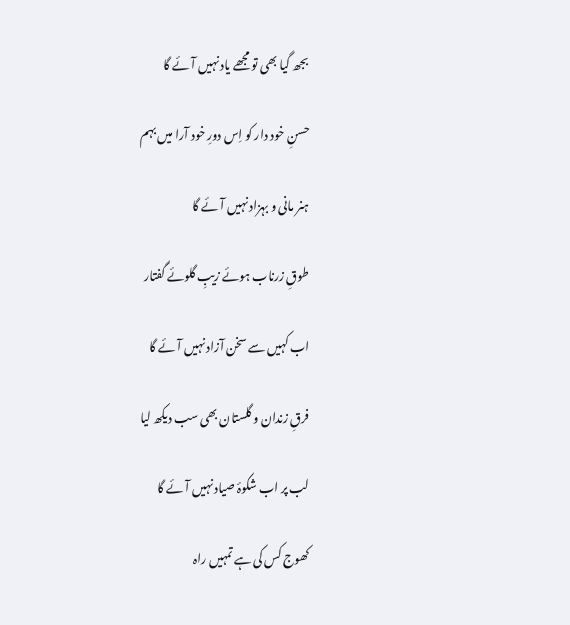بجھ گیا بھی تو مجھے یاد نہیں آئے گا

حسنِ خود دار کو اِس دورِ خود آرا میں بہم

ہنر مانی و بہزاد نہیں آئے گا

طوقِ زرناب ہوئے زیبِ گلوئے گفتار

اب کہیں سے سخن آزاد نہیں آئے گا

فرقِ زندان و گلستان بھی سب دیکھ لیا

لب پر اب شکوۂ صیاد نہیں آئے گا

کھوج کس کی ہے تمہیں راہ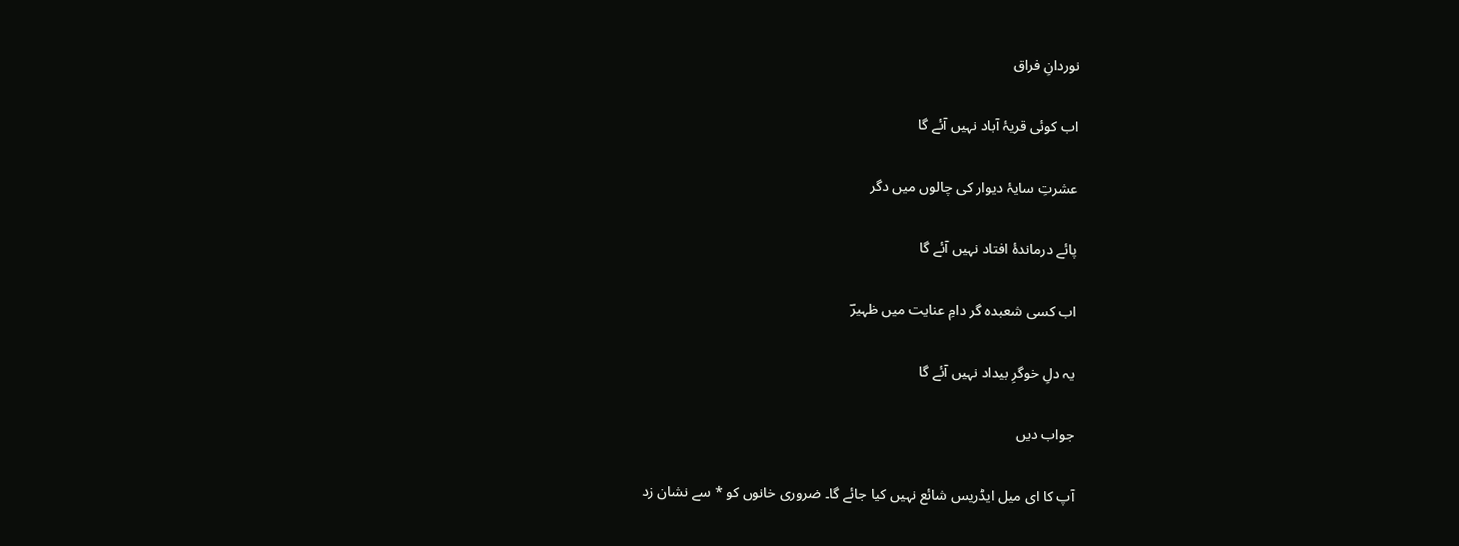نوردانِ فراق

اب کوئی قریۂ آباد نہیں آئے گا

عشرتِ سایۂ دیوار کی چالوں میں دگر

پائے درماندۂ افتاد نہیں آئے گا

اب کسی شعبدہ گر دامِ عنایت میں ظہیرؔ

یہ دلِ خوگرِ بیداد نہیں آئے گا

جواب دیں

آپ کا ای میل ایڈریس شائع نہیں کیا جائے گا۔ ضروری خانوں کو * سے نشان زد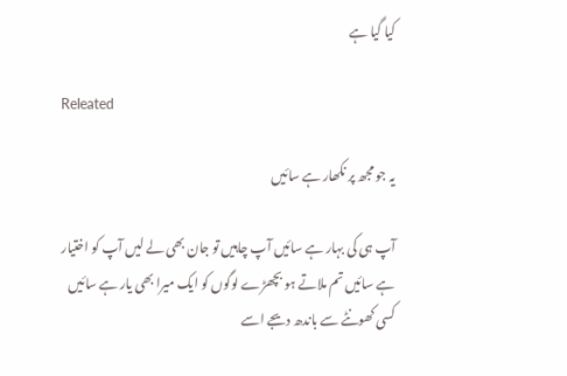کیا گیا ہے

Releated

یہ جو مجھ پر نکھار ہے سائیں

آپ ہی کی بہار ہے سائیں آپ چاہیں تو جان بھی لے لیں آپ کو اختیار ہے سائیں تم ملاتے ہو بچھڑے لوگوں کو ایک میرا بھی یار ہے سائیں کسی کھونٹے سے باندھ دیجے اسے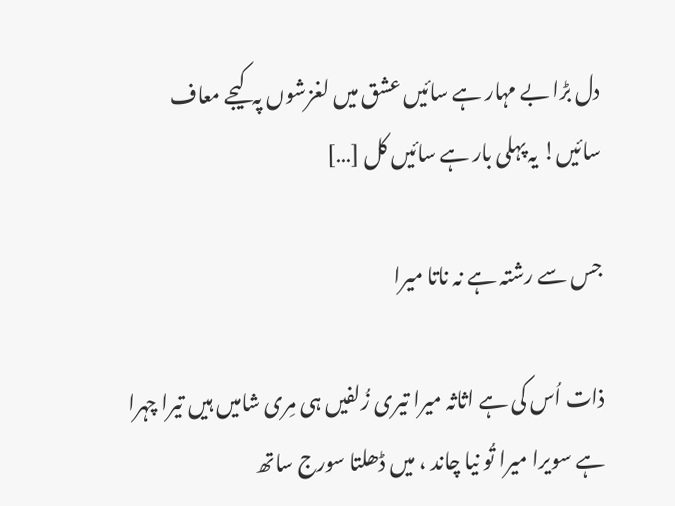دل بڑا بے مہار ہے سائیں عشق میں لغزشوں پہ کیجے معاف سائیں! یہ پہلی بار ہے سائیں کل […]

جس سے رشتہ ہے نہ ناتا میرا

ذات اُس کی ہے اثاثہ میرا تیری زُلفیں ہی مِری شامیں ہیں تیرا چہرا ہے سویرا میرا تُو نیا چاند ، میں ڈھلتا سورج ساتھ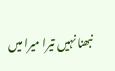نبھنا نہیں تیرا میرا میں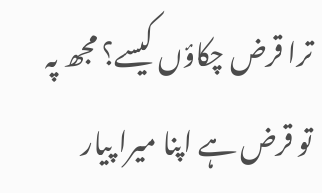ترا قرض چکاؤں کیسے؟ مجھ پہ تو قرض ہے اپنا میرا پیار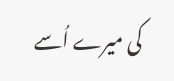کی میرے اُسے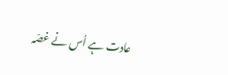عادت ہے اُس نے غصّہ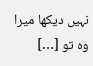نہیں دیکھا میرا وہ تو […]